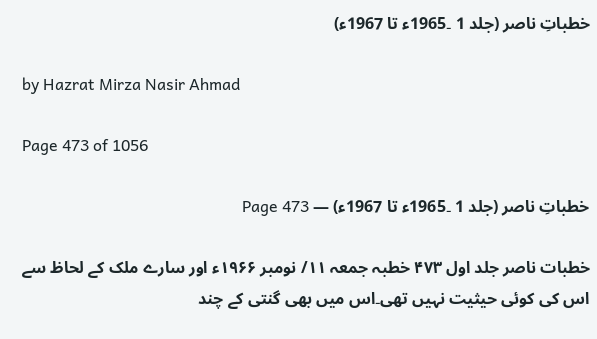خطباتِ ناصر (جلد 1 ۔1965ء تا 1967ء)

by Hazrat Mirza Nasir Ahmad

Page 473 of 1056

خطباتِ ناصر (جلد 1 ۔1965ء تا 1967ء) — Page 473

خطبات ناصر جلد اول ۴۷۳ خطبہ جمعہ ۱۱/ نومبر ۱۹۶۶ء اور سارے ملک کے لحاظ سے اس کی کوئی حیثیت نہیں تھی۔اس میں بھی گنتی کے چند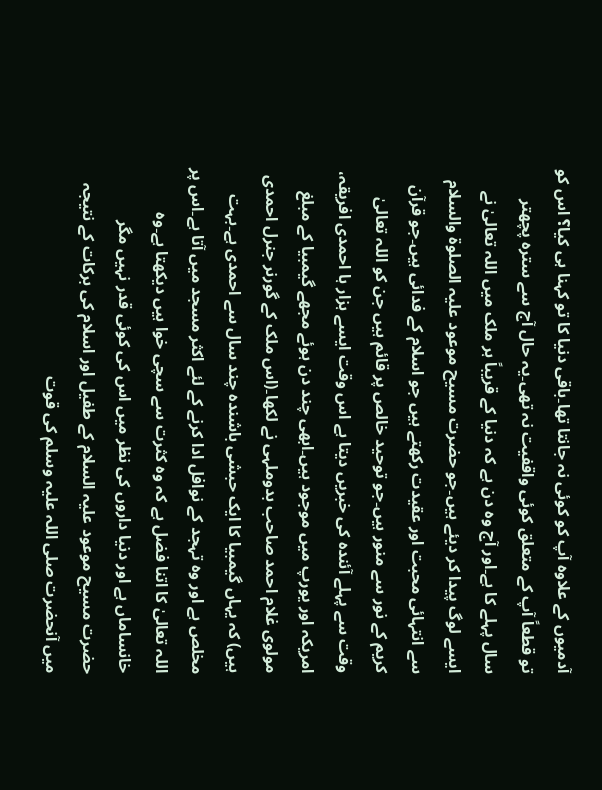آدمیوں کے علاوہ آپ کو کوئی نہ جانتا تھا۔باقی دنیا کا تو کہنا ہی کیا؟ اس کو تو قطعاً آپ کے متعلق کوئی واقفیت نہ تھی۔یہ حال آج سے سترہ پچھتر سال پہلے کا ہے۔اور آج وہ دن ہے کہ دنیا کے قریباً ہر ملک میں اللہ تعالیٰ نے ایسے لوگ پیدا کر دیئے ہیں۔جو حضرت مسیح موعود علیہ الصلوۃ والسلام سے انتہائی محبت اور عقیدت رکھتے ہیں جو اسلام کے فدائی ہیں۔جو قرآن کریم کے نور سے منور ہیں۔جو توحید خالص پر قائم ہیں جن کو اللہ تعالیٰ وقت سے پہلے آئندہ کی خبریں دیتا ہے اس وقت ایسے ہزار ہا احمدی افریقہ، امریکہ اور یورپ میں موجود ہیں۔ابھی چند دن ہوئے مجھے گیمبیا کے مبلغ مولوی غلام احمد صاحب بدوملہی نے لکھا۔(اس ملک کے گورنر جنرل احمدی ہیں) کہ یہاں گیمبیا کا ایک حبشی باشندہ چند سال سے احمدی ہے۔بہت مخلص ہے اور وہ تہجد کے نوافل ادا کرنے کے لئے اکثر مسجد میں آتا ہے۔اس پر اللہ تعالیٰ کا اتنا فضل ہے کہ وہ کثرت سے سچی خوا ہیں دیکھتا ہے۔وہ خانساماں ہے اور دنیا داروں کی نظر میں اس کی کوئی قدر نہیں مگر حضرت مسیح موعود علیہ السلام کے طفیل اور اسلام کی برکات کے نتیجہ میں آنحضرت صلی اللہ علیہ وسلم کی قوت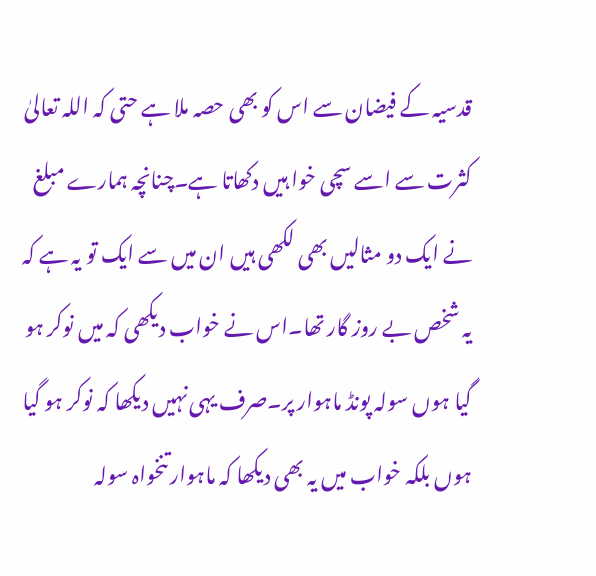قدسیہ کے فیضان سے اس کو بھی حصہ ملا ہے حتی کہ اللہ تعالیٰ کثرت سے اسے سچی خوا ہیں دکھاتا ہے۔چنانچہ ہمارے مبلغ نے ایک دو مثالیں بھی لکھی ہیں ان میں سے ایک تو یہ ہے کہ یہ شخص بے روز گار تھا۔اس نے خواب دیکھی کہ میں نوکر ہو گیا ہوں سولہ پونڈ ماہوار پر۔صرف یہی نہیں دیکھا کہ نوکر ہو گیا ہوں بلکہ خواب میں یہ بھی دیکھا کہ ماہوار تنخواہ سولہ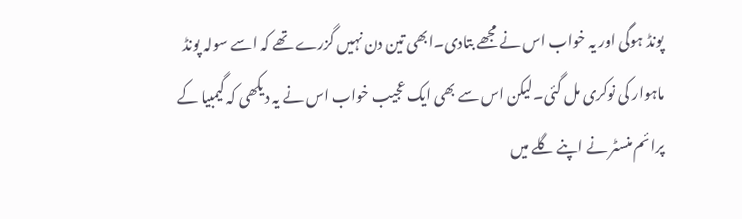پونڈ ہوگی اور یہ خواب اس نے مجھے بتادی۔ابھی تین دن نہیں گزرے تھے کہ اسے سولہ پونڈ ماہوار کی نوکری مل گئی۔لیکن اس سے بھی ایک عجیب خواب اس نے یہ دیکھی کہ گیمبیا کے پرائم منسٹر نے اپنے گلے میں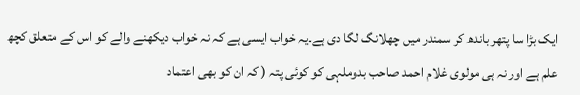ایک بڑا سا پتھر باندھ کر سمندر میں چھلانگ لگا دی ہے۔یہ خواب ایسی ہے کہ نہ خواب دیکھنے والے کو اس کے متعلق کچھ علم ہے اور نہ ہی مولوی غلام احمد صاحب بدوملہی کو کوئی پتہ ( کہ ان کو بھی اعتماد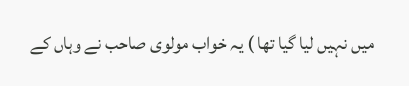میں نہیں لیا گیا تھا ) یہ خواب مولوی صاحب نے وہاں کے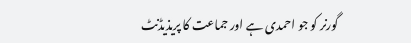گورنر کو جو احمدی ہے اور جماعت کا پریذیڈنٹ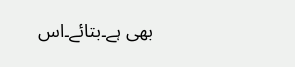بھی ہے۔بتائے۔اس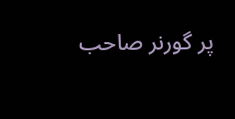پر گورنر صاحب